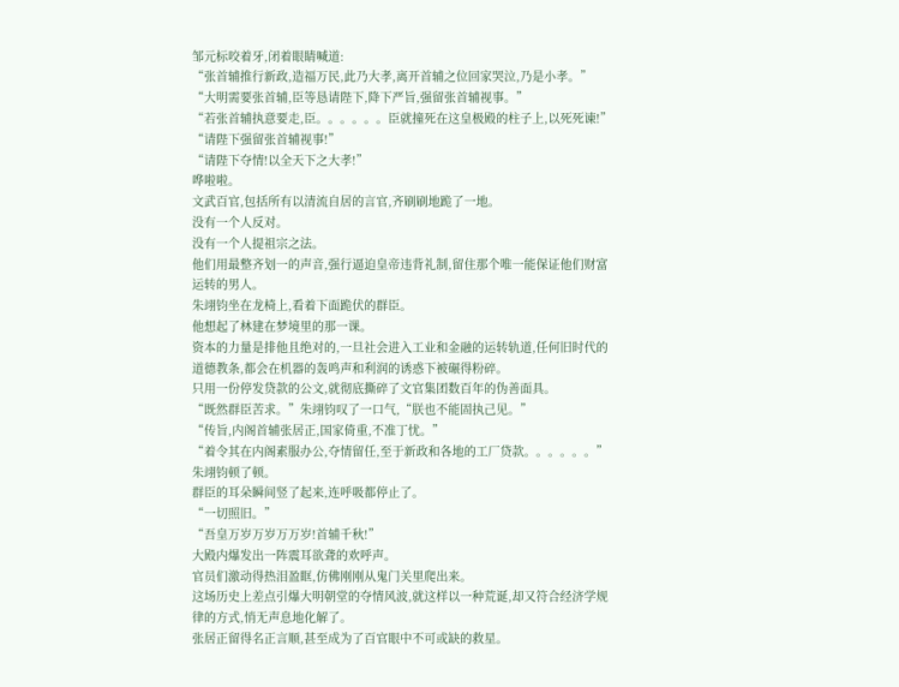邹元标咬着牙,闭着眼睛喊道:
“张首辅推行新政,造福万民,此乃大孝,离开首辅之位回家哭泣,乃是小孝。”
“大明需要张首辅,臣等恳请陛下,降下严旨,强留张首辅视事。”
“若张首辅执意要走,臣。。。。。。臣就撞死在这皇极殿的柱子上,以死死谏!”
“请陛下强留张首辅视事!”
“请陛下夺情!以全天下之大孝!”
哗啦啦。
文武百官,包括所有以清流自居的言官,齐刷刷地跪了一地。
没有一个人反对。
没有一个人提祖宗之法。
他们用最整齐划一的声音,强行逼迫皇帝违背礼制,留住那个唯一能保证他们财富运转的男人。
朱翊钧坐在龙椅上,看着下面跪伏的群臣。
他想起了林建在梦境里的那一课。
资本的力量是排他且绝对的,一旦社会进入工业和金融的运转轨道,任何旧时代的道德教条,都会在机器的轰鸣声和利润的诱惑下被碾得粉碎。
只用一份停发贷款的公文,就彻底撕碎了文官集团数百年的伪善面具。
“既然群臣苦求。”朱翊钧叹了一口气,“朕也不能固执己见。”
“传旨,内阁首辅张居正,国家倚重,不准丁忧。”
“着令其在内阁素服办公,夺情留任,至于新政和各地的工厂贷款。。。。。。”
朱翊钧顿了顿。
群臣的耳朵瞬间竖了起来,连呼吸都停止了。
“一切照旧。”
“吾皇万岁万岁万万岁!首辅千秋!”
大殿内爆发出一阵震耳欲聋的欢呼声。
官员们激动得热泪盈眶,仿佛刚刚从鬼门关里爬出来。
这场历史上差点引爆大明朝堂的夺情风波,就这样以一种荒诞,却又符合经济学规律的方式,悄无声息地化解了。
张居正留得名正言顺,甚至成为了百官眼中不可或缺的救星。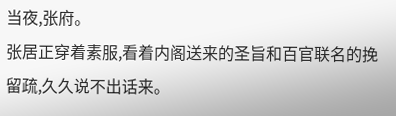当夜,张府。
张居正穿着素服,看着内阁送来的圣旨和百官联名的挽留疏,久久说不出话来。